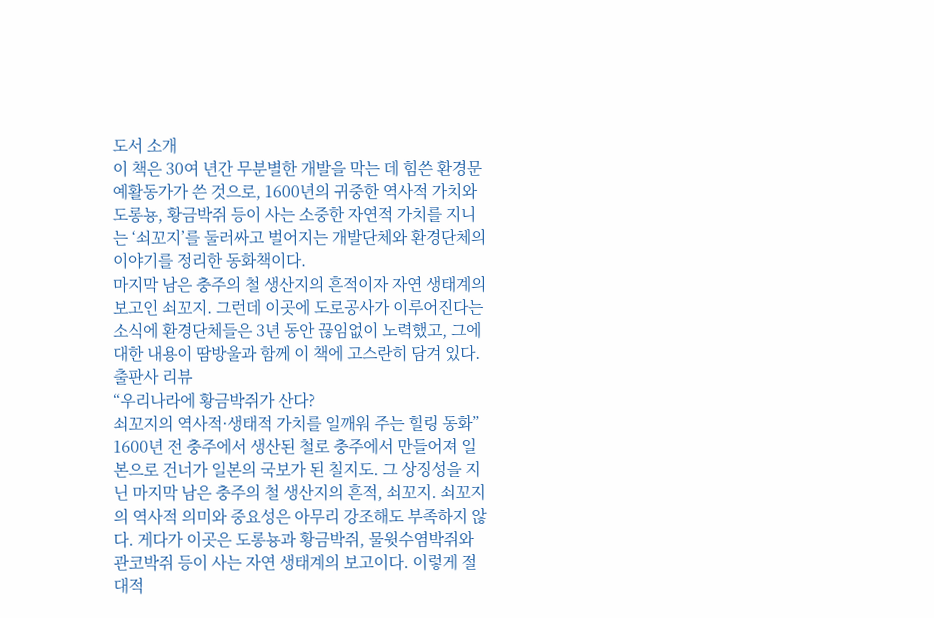도서 소개
이 책은 30여 년간 무분별한 개발을 막는 데 힘쓴 환경문예활동가가 쓴 것으로, 1600년의 귀중한 역사적 가치와 도롱뇽, 황금박쥐 등이 사는 소중한 자연적 가치를 지니는 ‘쇠꼬지’를 둘러싸고 벌어지는 개발단체와 환경단체의 이야기를 정리한 동화책이다.
마지막 남은 충주의 철 생산지의 흔적이자 자연 생태계의 보고인 쇠꼬지. 그런데 이곳에 도로공사가 이루어진다는 소식에 환경단체들은 3년 동안 끊임없이 노력했고, 그에 대한 내용이 땀방울과 함께 이 책에 고스란히 담겨 있다.
출판사 리뷰
“우리나라에 황금박쥐가 산다?
쇠꼬지의 역사적·생태적 가치를 일깨워 주는 힐링 동화”
1600년 전 충주에서 생산된 철로 충주에서 만들어져 일본으로 건너가 일본의 국보가 된 칠지도. 그 상징성을 지닌 마지막 남은 충주의 철 생산지의 흔적, 쇠꼬지. 쇠꼬지의 역사적 의미와 중요성은 아무리 강조해도 부족하지 않다. 게다가 이곳은 도롱뇽과 황금박쥐, 물윗수염박쥐와 관코박쥐 등이 사는 자연 생태계의 보고이다. 이렇게 절대적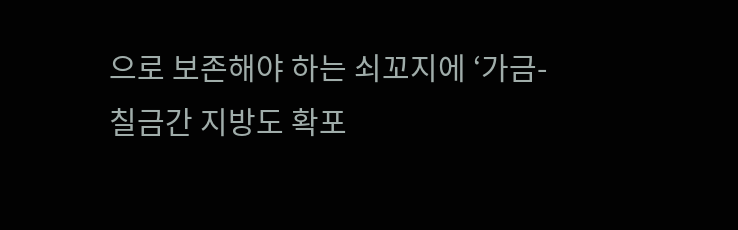으로 보존해야 하는 쇠꼬지에 ‘가금-칠금간 지방도 확포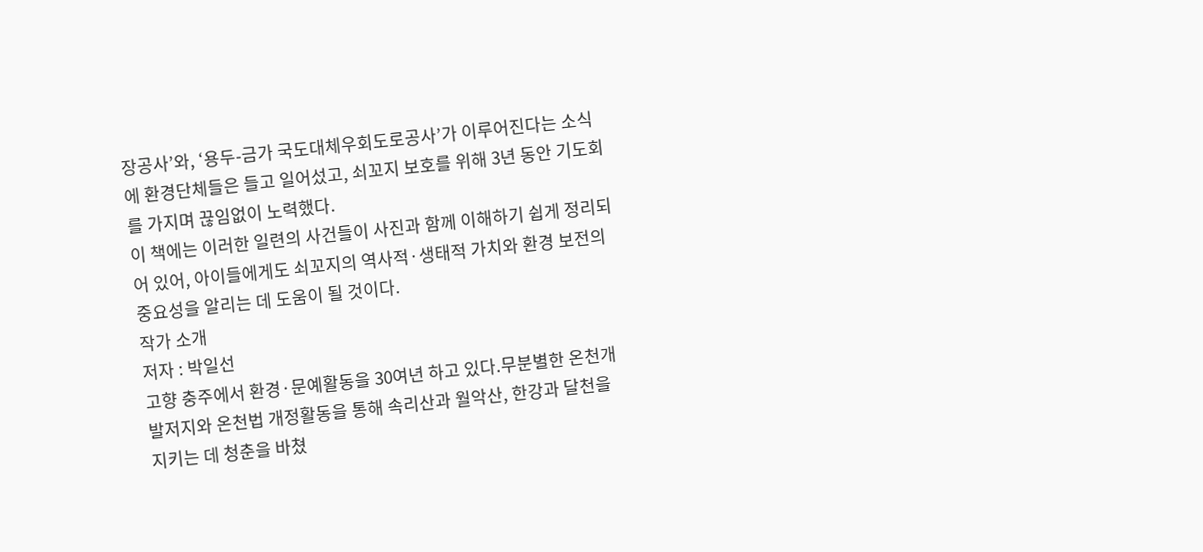장공사’와, ‘용두-금가 국도대체우회도로공사’가 이루어진다는 소식에 환경단체들은 들고 일어섰고, 쇠꼬지 보호를 위해 3년 동안 기도회를 가지며 끊임없이 노력했다.
이 책에는 이러한 일련의 사건들이 사진과 함께 이해하기 쉽게 정리되어 있어, 아이들에게도 쇠꼬지의 역사적·생태적 가치와 환경 보전의 중요성을 알리는 데 도움이 될 것이다.
작가 소개
저자 : 박일선
고향 충주에서 환경·문예활동을 30여년 하고 있다.무분별한 온천개발저지와 온천법 개정활동을 통해 속리산과 월악산, 한강과 달천을 지키는 데 청춘을 바쳤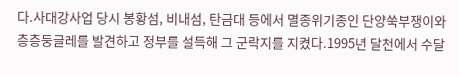다.사대강사업 당시 봉황섬, 비내섬, 탄금대 등에서 멸종위기종인 단양쑥부쟁이와 층층둥글레를 발견하고 정부를 설득해 그 군락지를 지켰다.1995년 달천에서 수달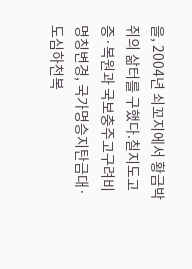을, 2004년 쇠꼬지에서 황금박쥐의 삶터를 구했다.칠지도고증·복원과 국보충주고구려비명칭변경, 국가명승지탄금대·도심하천복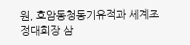원, 호암동청동기유적과 세계조정대회장 삼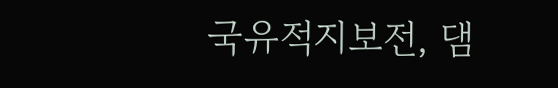국유적지보전, 댐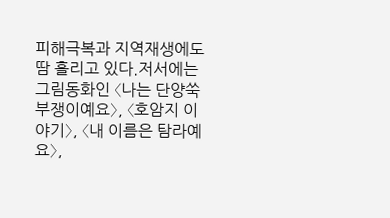피해극복과 지역재생에도 땀 흘리고 있다.저서에는 그림동화인 〈나는 단양쑥부쟁이예요〉, 〈호암지 이야기〉, 〈내 이름은 탐라예요〉,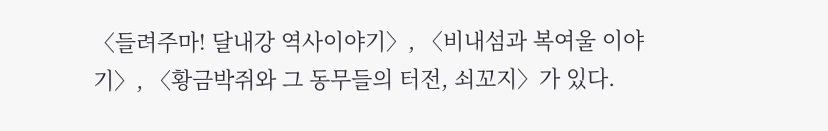〈들려주마! 달내강 역사이야기〉, 〈비내섬과 복여울 이야기〉, 〈황금박쥐와 그 동무들의 터전, 쇠꼬지〉가 있다.